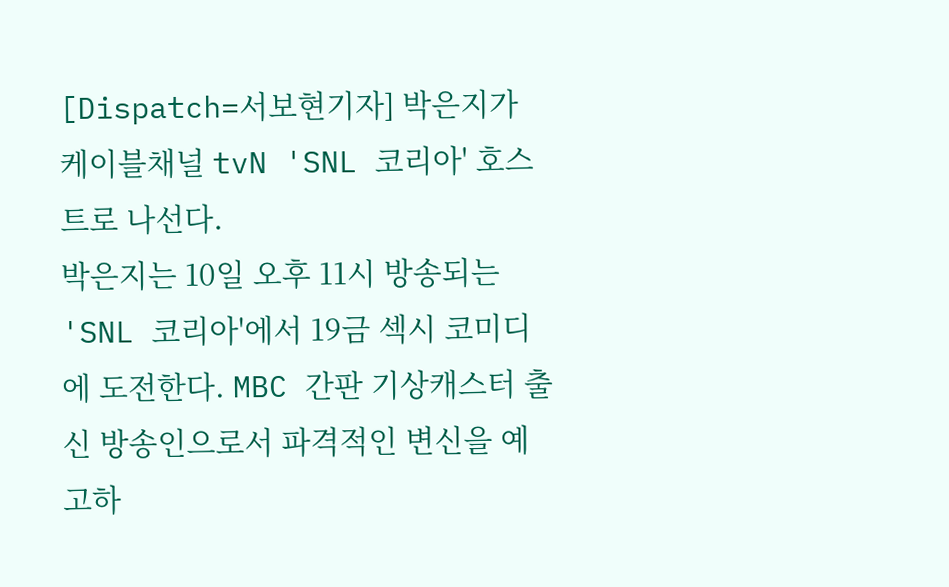[Dispatch=서보현기자] 박은지가 케이블채널 tvN 'SNL 코리아' 호스트로 나선다.
박은지는 10일 오후 11시 방송되는 'SNL 코리아'에서 19금 섹시 코미디에 도전한다. MBC 간판 기상캐스터 출신 방송인으로서 파격적인 변신을 예고하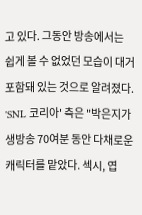고 있다. 그동안 방송에서는 쉽게 볼 수 없었던 모습이 대거 포함돼 있는 것으로 알려졌다.
'SNL 코리아' 측은 "박은지가 생방송 70여분 동안 다채로운 캐릭터를 맡았다. 섹시, 엽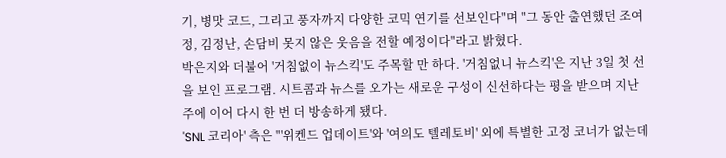기, 병맛 코드, 그리고 풍자까지 다양한 코믹 연기를 선보인다"며 "그 동안 출연했던 조여정, 김정난, 손담비 못지 않은 웃음을 전할 예정이다"라고 밝혔다.
박은지와 더불어 '거침없이 뉴스킥'도 주목할 만 하다. '거침없니 뉴스킥'은 지난 3일 첫 선을 보인 프로그램. 시트콤과 뉴스를 오가는 새로운 구성이 신선하다는 평을 받으며 지난 주에 이어 다시 한 번 더 방송하게 됐다.
'SNL 코리아' 측은 "'위켄드 업데이트'와 '여의도 텔레토비' 외에 특별한 고정 코너가 없는데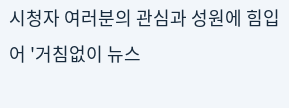시청자 여러분의 관심과 성원에 힘입어 '거침없이 뉴스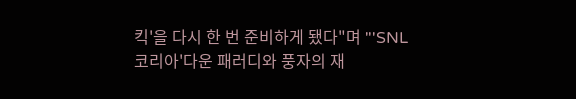킥'을 다시 한 번 준비하게 됐다"며 "'SNL 코리아'다운 패러디와 풍자의 재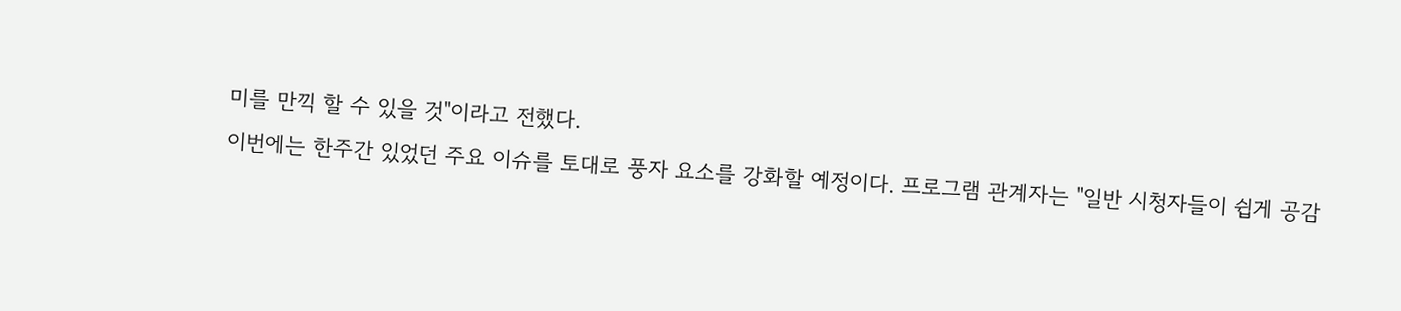미를 만끽 할 수 있을 것"이라고 전했다.
이번에는 한주간 있었던 주요 이슈를 토대로 풍자 요소를 강화할 예정이다. 프로그램 관계자는 "일반 시청자들이 쉽게 공감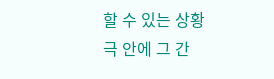할 수 있는 상황극 안에 그 간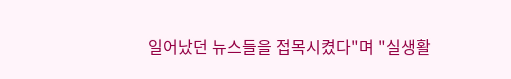일어났던 뉴스들을 접목시켰다"며 "실생활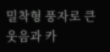밀착형 풍자로 큰 웃음과 카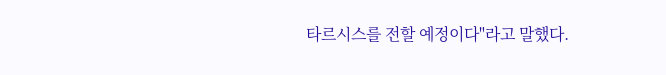타르시스를 전할 예정이다"라고 말했다.